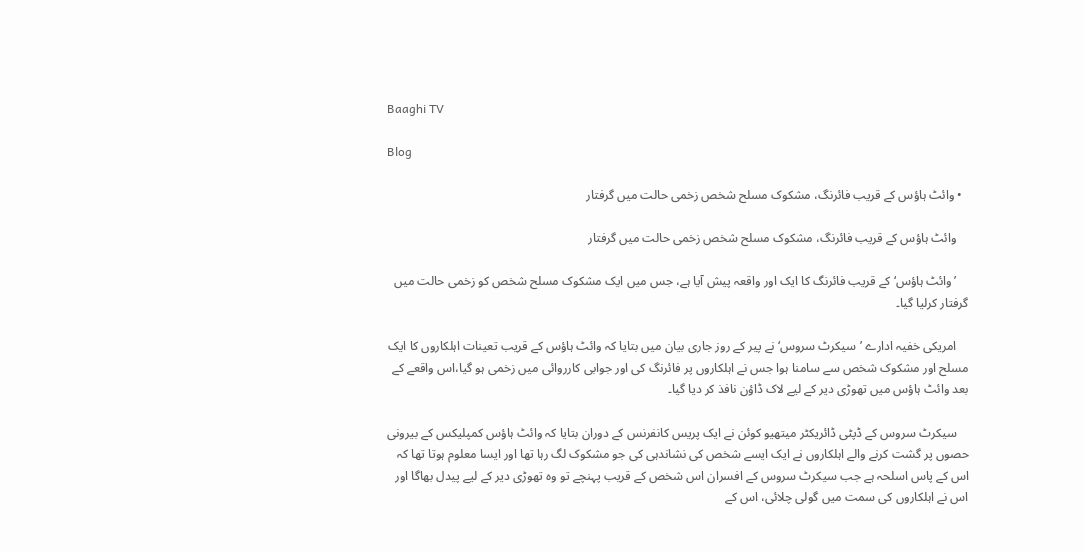Baaghi TV

Blog

  • وائٹ ہاؤس کے قریب فائرنگ، مشکوک مسلح شخص زخمی حالت میں گرفتار

    وائٹ ہاؤس کے قریب فائرنگ، مشکوک مسلح شخص زخمی حالت میں گرفتار

    ’وائٹ ہاؤس‘ کے قریب فائرنگ کا ایک اور واقعہ پیش آیا ہے، جس میں ایک مشکوک مسلح شخص کو زخمی حالت میں گرفتار کرلیا گیا۔

    امریکی خفیہ ادارے ’سیکرٹ سروس‘ نے پیر کے روز جاری بیان میں بتایا کہ وائٹ ہاؤس کے قریب تعینات اہلکاروں کا ایک مسلح اور مشکوک شخص سے سامنا ہوا جس نے اہلکاروں پر فائرنگ کی اور جوابی کارروائی میں زخمی ہو گیا،اس واقعے کے بعد وائٹ ہاؤس میں تھوڑی دیر کے لیے لاک ڈاؤن نافذ کر دیا گیا۔

    سیکرٹ سروس کے ڈپٹی ڈائریکٹر میتھیو کوئن نے ایک پریس کانفرنس کے دوران بتایا کہ وائٹ ہاؤس کمپلیکس کے بیرونی حصوں پر گشت کرنے والے اہلکاروں نے ایک ایسے شخص کی نشاندہی کی جو مشکوک لگ رہا تھا اور ایسا معلوم ہوتا تھا کہ اس کے پاس اسلحہ ہے جب سیکرٹ سروس کے افسران اس شخص کے قریب پہنچے تو وہ تھوڑی دیر کے لیے پیدل بھاگا اور اس نے اہلکاروں کی سمت میں گولی چلائی، اس کے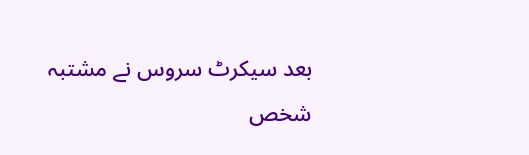بعد سیکرٹ سروس نے مشتبہ شخص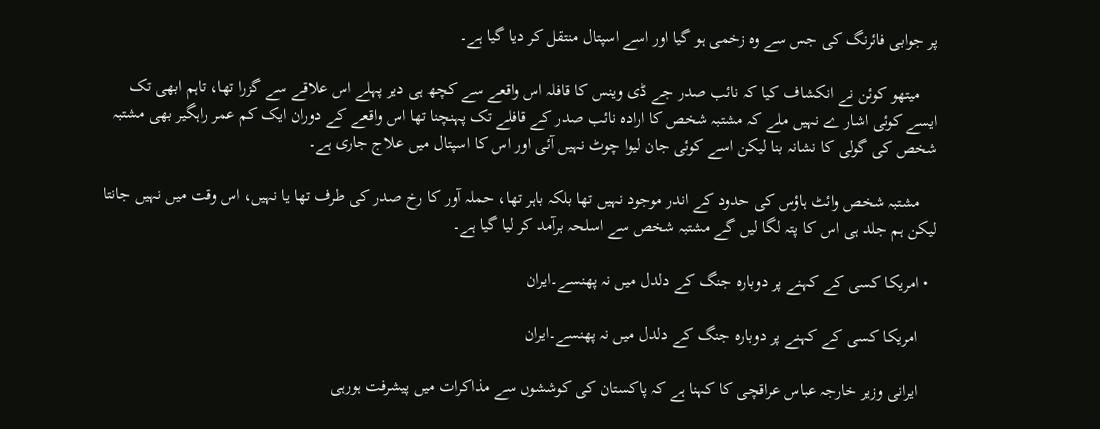پر جوابی فائرنگ کی جس سے وہ زخمی ہو گیا اور اسے اسپتال منتقل کر دیا گیا ہے۔

    میتھو کوئن نے انکشاف کیا کہ نائب صدر جے ڈی وینس کا قافلہ اس واقعے سے کچھ ہی دیر پہلے اس علاقے سے گزرا تھا، تاہم ابھی تک ایسے کوئی اشار ے نہیں ملے کہ مشتبہ شخص کا ارادہ نائب صدر کے قافلے تک پہنچنا تھا اس واقعے کے دوران ایک کم عمر راہگیر بھی مشتبہ شخص کی گولی کا نشانہ بنا لیکن اسے کوئی جان لیوا چوٹ نہیں آئی اور اس کا اسپتال میں علاج جاری ہے۔

    مشتبہ شخص وائٹ ہاؤس کی حدود کے اندر موجود نہیں تھا بلکہ باہر تھا، حملہ آور کا رخ صدر کی طرف تھا یا نہیں، اس وقت میں نہیں جانتا لیکن ہم جلد ہی اس کا پتہ لگا لیں گے مشتبہ شخص سے اسلحہ برآمد کر لیا گیا ہے۔

  • امریکا کسی کے کہنے پر دوبارہ جنگ کے دلدل میں نہ پھنسے۔ایران

    امریکا کسی کے کہنے پر دوبارہ جنگ کے دلدل میں نہ پھنسے۔ایران

    ایرانی وزیر خارجہ عباس عراقچی کا کہنا ہے کہ پاکستان کی کوششوں سے مذاکرات میں پیشرفت ہورہی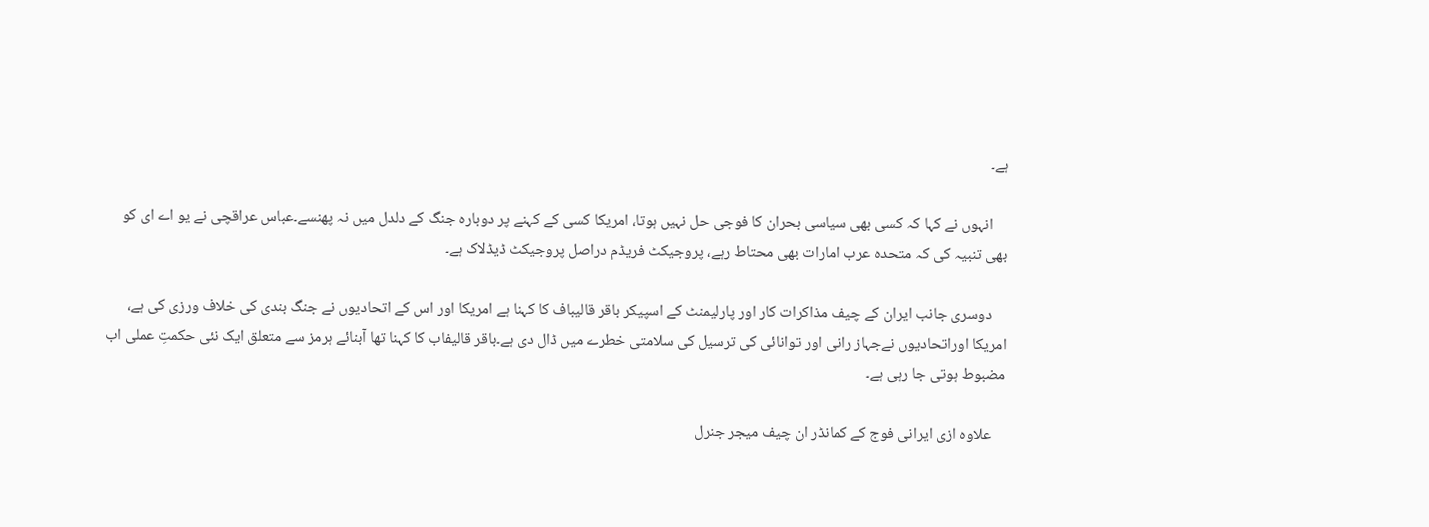ہے۔

    انہوں نے کہا کہ کسی بھی سیاسی بحران کا فوجی حل نہیں ہوتا، امریکا کسی کے کہنے پر دوبارہ جنگ کے دلدل میں نہ پھنسے۔عباس عراقچی نے یو اے ای کو بھی تنبیہ کی کہ متحدہ عرب امارات بھی محتاط رہے، پروجیکٹ فریڈم دراصل پروجیکٹ ڈیڈلاک ہے۔

    دوسری جانب ایران کے چیف مذاکرات کار اور پارلیمنٹ کے اسپیکر باقر قالیباف کا کہنا ہے امریکا اور اس کے اتحادیوں نے جنگ بندی کی خلاف ورزی کی ہے، امریکا اوراتحادیوں نےجہاز رانی اور توانائی کی ترسیل کی سلامتی خطرے میں ڈال دی ہے۔باقر قالیفاب کا کہنا تھا آبنائے ہرمز سے متعلق ایک نئی حکمتِ عملی اب مضبوط ہوتی جا رہی ہے۔

    علاوہ ازی ایرانی فوج کے کمانڈر ان چیف میجر جنرل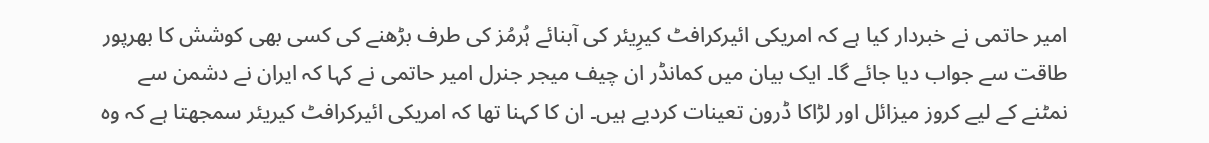امیر حاتمی نے خبردار کیا ہے کہ امریکی ائیرکرافٹ کیرِیئر کی آبنائے ہُرمُز کی طرف بڑھنے کی کسی بھی کوشش کا بھرپور طاقت سے جواب دیا جائے گا۔ ایک بیان میں کمانڈر ان چیف میجر جنرل امیر حاتمی نے کہا کہ ایران نے دشمن سے نمٹنے کے لیے کروز میزائل اور لڑاکا ڈرون تعینات کردیے ہیں۔ ان کا کہنا تھا کہ امریکی ائیرکرافٹ کیریئر سمجھتا ہے کہ وہ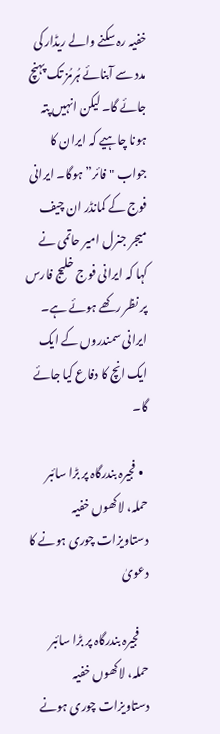خفیہ رہ سکنے والے ریڈار کی مدد سے آبنائے ہُرمُز تک پہنچ جائے گا۔ لیکن انہیں پتہ ہونا چاہیے کہ ایران کا جواب "فائر” ہوگا۔ ایرانی فوج کے کمانڈر ان چیف میجر جنرل امیر حاتمی نے کہا کہ ایرانی فوج خلیج فارس پر نظر رکھے ہوئے ہے۔ ایرانی سمندروں کے ایک ایک انچ کا دفاع کیا جائے گا۔

  • فجیرہ بندرگاہ پر بڑا سائبر حملہ، لاکھوں خفیہ دستاویزات چوری ہونے کا دعویٰ

    فجیرہ بندرگاہ پر بڑا سائبر حملہ، لاکھوں خفیہ دستاویزات چوری ہونے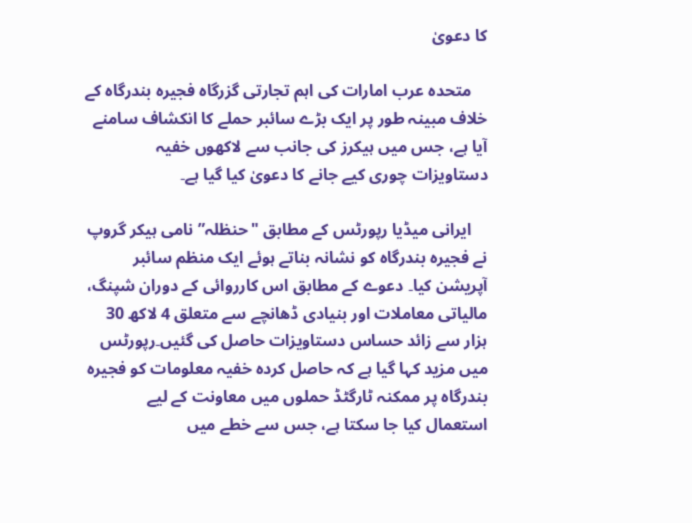کا دعویٰ

    متحدہ عرب امارات کی اہم تجارتی گزرگاہ فجیرہ بندرگاہ کے خلاف مبینہ طور پر ایک بڑے سائبر حملے کا انکشاف سامنے آیا ہے، جس میں ہیکرز کی جانب سے لاکھوں خفیہ دستاویزات چوری کیے جانے کا دعویٰ کیا گیا ہے۔

    ایرانی میڈیا رپورٹس کے مطابق "حنظلہ” نامی ہیکر گروپ نے فجیرہ بندرگاہ کو نشانہ بناتے ہوئے ایک منظم سائبر آپریشن کیا۔ دعوے کے مطابق اس کارروائی کے دوران شپنگ، مالیاتی معاملات اور بنیادی ڈھانچے سے متعلق 4 لاکھ 30 ہزار سے زائد حساس دستاویزات حاصل کی گئیں۔رپورٹس میں مزید کہا گیا ہے کہ حاصل کردہ خفیہ معلومات کو فجیرہ بندرگاہ پر ممکنہ ٹارگٹڈ حملوں میں معاونت کے لیے استعمال کیا جا سکتا ہے، جس سے خطے میں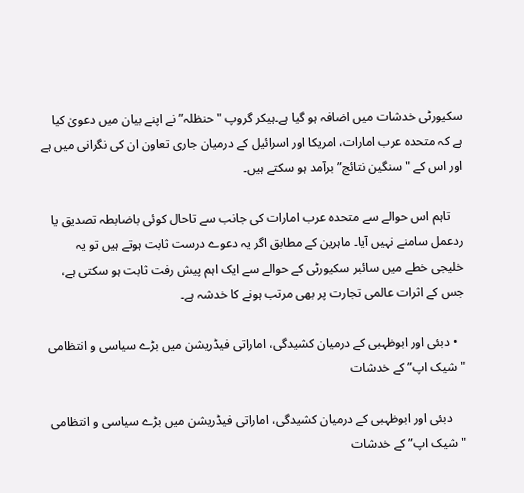سکیورٹی خدشات میں اضافہ ہو گیا ہے۔ہیکر گروپ "حنظلہ” نے اپنے بیان میں دعویٰ کیا ہے کہ متحدہ عرب امارات، امریکا اور اسرائیل کے درمیان جاری تعاون ان کی نگرانی میں ہے اور اس کے "سنگین نتائج” برآمد ہو سکتے ہیں۔

    تاہم اس حوالے سے متحدہ عرب امارات کی جانب سے تاحال کوئی باضابطہ تصدیق یا ردعمل سامنے نہیں آیا۔ ماہرین کے مطابق اگر یہ دعوے درست ثابت ہوتے ہیں تو یہ خلیجی خطے میں سائبر سکیورٹی کے حوالے سے ایک اہم پیش رفت ثابت ہو سکتی ہے، جس کے اثرات عالمی تجارت پر بھی مرتب ہونے کا خدشہ ہے۔

  • دبئی اور ابوظہبی کے درمیان کشیدگی، اماراتی فیڈریشن میں بڑے سیاسی و انتظامی "شیک اپ” کے خدشات

    دبئی اور ابوظہبی کے درمیان کشیدگی، اماراتی فیڈریشن میں بڑے سیاسی و انتظامی "شیک اپ” کے خدشات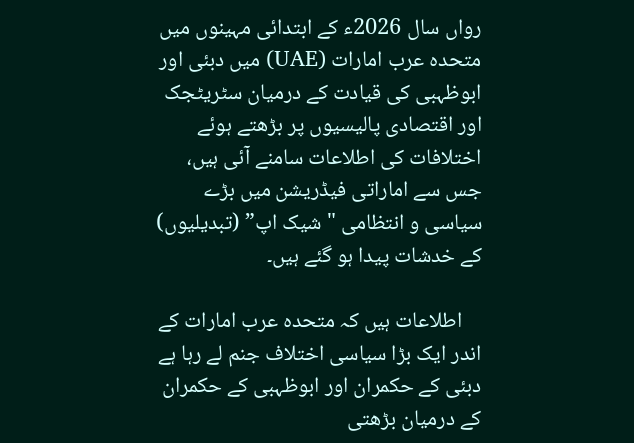رواں سال 2026ء کے ابتدائی مہینوں میں متحدہ عرب امارات (UAE) میں دبئی اور ابوظہبی کی قیادت کے درمیان سٹریٹجک اور اقتصادی پالیسیوں پر بڑھتے ہوئے اختلافات کی اطلاعات سامنے آئی ہیں، جس سے اماراتی فیڈریشن میں بڑے سیاسی و انتظامی "شیک اپ” (تبدیلیوں) کے خدشات پیدا ہو گئے ہیں۔

    اطلاعات ہیں کہ متحدہ عرب امارات کے اندر ایک بڑا سیاسی اختلاف جنم لے رہا ہے دبئی کے حکمران اور ابوظہبی کے حکمران کے درمیان بڑھتی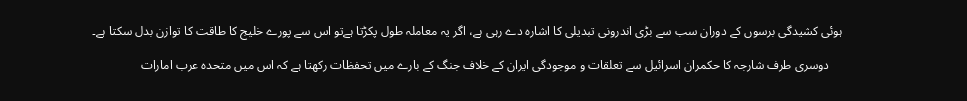ہوئی کشیدگی برسوں کے دوران سب سے بڑی اندرونی تبدیلی کا اشارہ دے رہی ہے، اگر یہ معاملہ طول پکڑتا ہےتو اس سے پورے خلیج کا طاقت کا توازن بدل سکتا ہے۔

    دوسری طرف شارجہ کا حکمران اسرائیل سے تعلقات و موجودگی ایران کے خلاف جنگ کے بارے میں تحفظات رکھتا ہے کہ اس میں متحدہ عرب امارات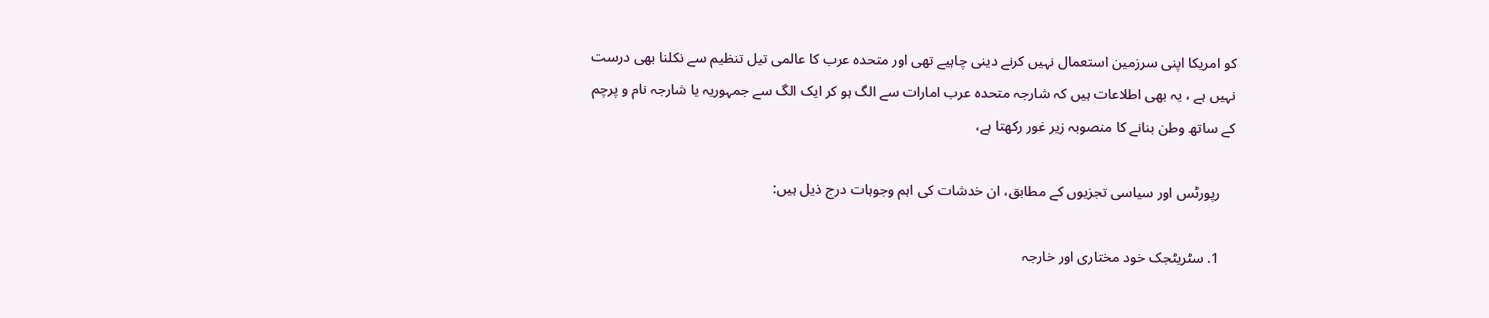کو امریکا اپنی سرزمین استعمال نہیں کرنے دینی چاہیے تھی اور متحدہ عرب کا عالمی تیل تنظیم سے نکلنا بھی درست نہیں ہے ، یہ بھی اطلاعات ہیں کہ شارجہ متحدہ عرب امارات سے الگ ہو کر ایک الگ سے جمہوریہ یا شارجہ نام و پرچم کے ساتھ وطن بنانے کا منصوبہ زیر غور رکھتا ہے،

    رپورٹس اور سیاسی تجزیوں کے مطابق، ان خدشات کی اہم وجوہات درج ذیل ہیں:

    1. سٹریٹجک خود مختاری اور خارجہ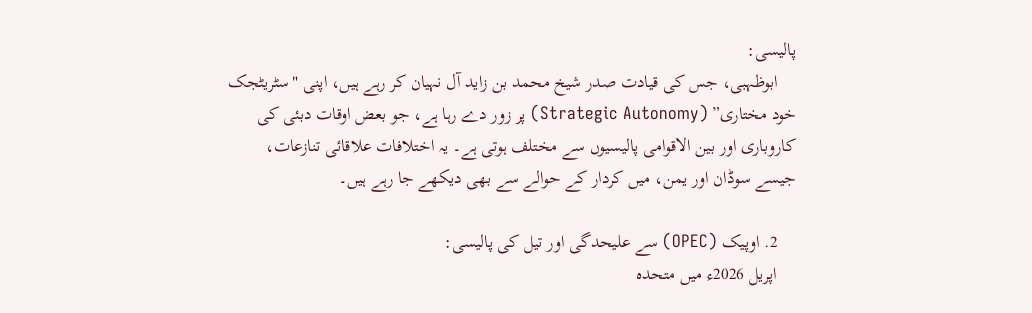پالیسی:
    ابوظہبی، جس کی قیادت صدر شیخ محمد بن زاید آل نہیان کر رہے ہیں، اپنی "سٹریٹجک خود مختاری” (Strategic Autonomy) پر زور دے رہا ہے، جو بعض اوقات دبئی کی کاروباری اور بین الاقوامی پالیسیوں سے مختلف ہوتی ہے۔ یہ اختلافات علاقائی تنازعات، جیسے سوڈان اور یمن، میں کردار کے حوالے سے بھی دیکھے جا رہے ہیں۔

    2. اوپیک (OPEC) سے علیحدگی اور تیل کی پالیسی:
    اپریل 2026ء میں متحدہ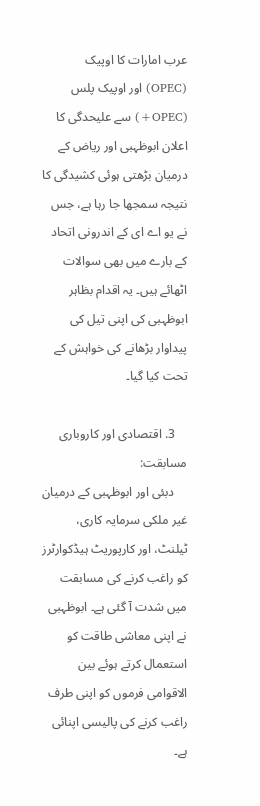عرب امارات کا اوپیک (OPEC) اور اوپیک پلس (OPEC+) سے علیحدگی کا اعلان ابوظہبی اور ریاض کے درمیان بڑھتی ہوئی کشیدگی کا نتیجہ سمجھا جا رہا ہے، جس نے یو اے ای کے اندرونی اتحاد کے بارے میں بھی سوالات اٹھائے ہیں۔ یہ اقدام بظاہر ابوظہبی کی اپنی تیل کی پیداوار بڑھانے کی خواہش کے تحت کیا گیا۔

    3. اقتصادی اور کاروباری مسابقت:
    دبئی اور ابوظہبی کے درمیان غیر ملکی سرمایہ کاری، ٹیلنٹ، اور کارپوریٹ ہیڈکوارٹرز کو راغب کرنے کی مسابقت میں شدت آ گئی ہے۔ ابوظہبی نے اپنی معاشی طاقت کو استعمال کرتے ہوئے بین الاقوامی فرموں کو اپنی طرف راغب کرنے کی پالیسی اپنائی ہے۔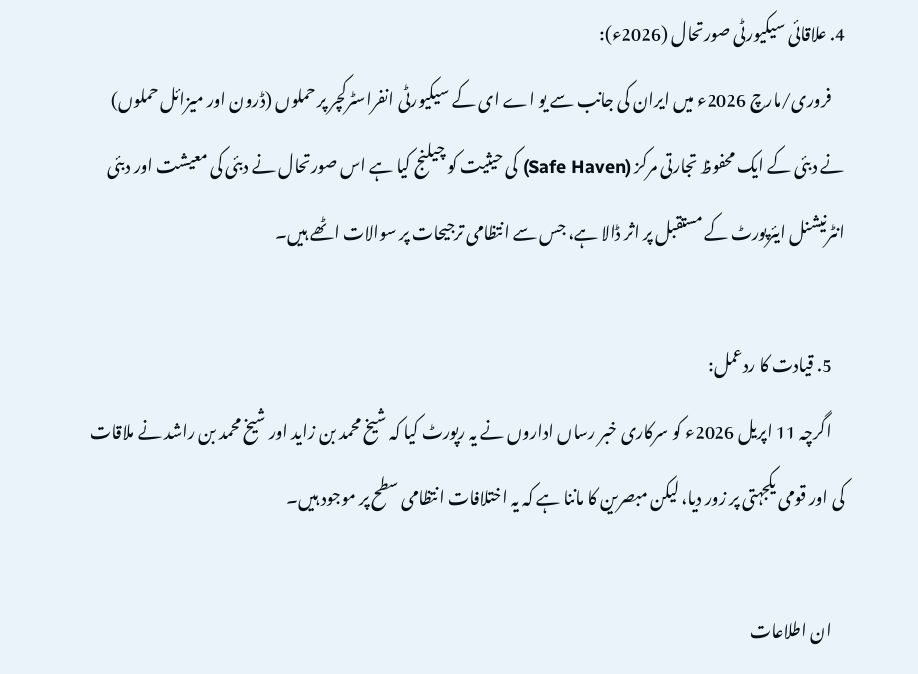4. علاقائی سیکیورٹی صورتحال (2026ء):
    فروری/مارچ 2026ء میں ایران کی جانب سے یو اے ای کے سیکیورٹی انفراسٹرکچر پر حملوں (ڈرون اور میزائل حملوں) نے دبئی کے ایک محفوظ تجارتی مرکز (Safe Haven) کی حیثیت کو چیلنج کیا ہے اس صورتحال نے دبئی کی معیشت اور دبئی انٹرنیشنل ایئرپورٹ کے مستقبل پر اثر ڈالا ہے، جس سے انتظامی ترجیحات پر سوالات اٹھے ہیں۔

    5. قیادت کا ردعمل:
    اگرچہ 11 اپریل 2026ء کو سرکاری خبر رساں اداروں نے یہ رپورٹ کیا کہ شیخ محمد بن زاید اور شیخ محمد بن راشد نے ملاقات کی اور قومی یکجہتی پر زور دیا، لیکن مبصرین کا ماننا ہے کہ یہ اختلافات انتظامی سطح پر موجود ہیں۔

    ان اطلاعات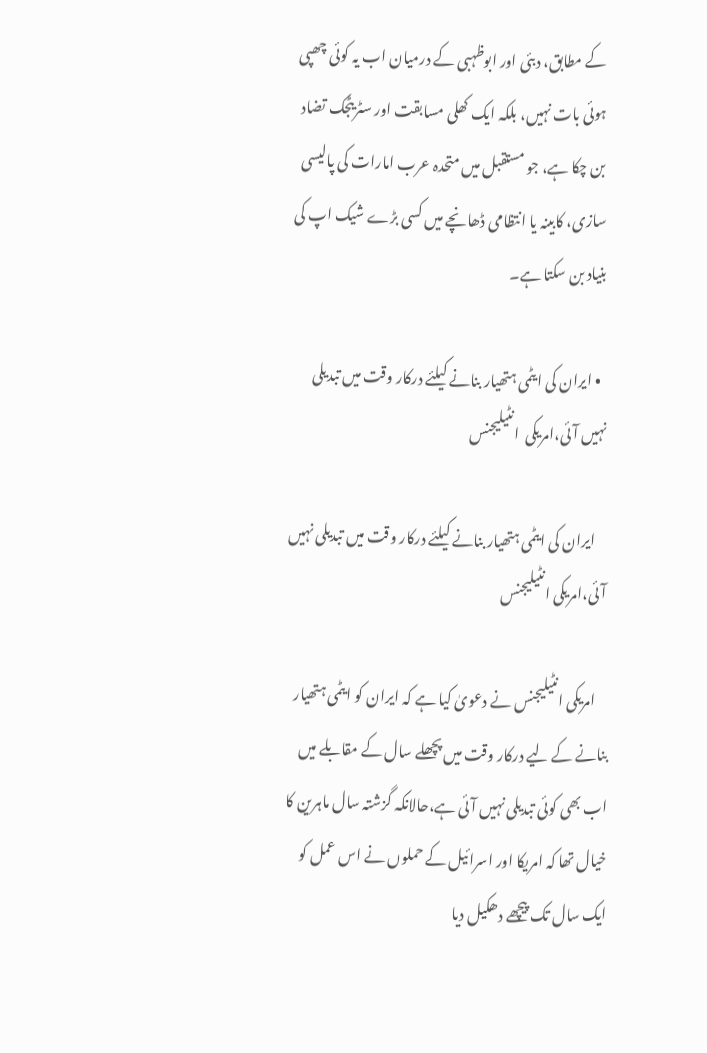کے مطابق، دبئی اور ابوظہبی کے درمیان اب یہ کوئی چھپی ہوئی بات نہیں، بلکہ ایک کھلی مسابقت اور سٹریٹجک تضاد بن چکا ہے، جو مستقبل میں متحدہ عرب امارات کی پالیسی سازی، کابینہ یا انتظامی ڈھانچے میں کسی بڑے شیک اپ کی بنیاد بن سکتا ہے۔

  • ایران کی ایٹمی ہتھیار بنانے کیلئے درکار وقت میں تبدیلی نہیں آئی،امریکی  انٹیلیجنس

    ایران کی ایٹمی ہتھیار بنانے کیلئے درکار وقت میں تبدیلی نہیں آئی،امریکی انٹیلیجنس

    امریکی انٹیلیجنس نے دعویٰ کیا ہے کہ ایران کو ایٹمی ہتھیار بنانے کے لیے درکار وقت میں پچھلے سال کے مقابلے میں اب بھی کوئی تبدیلی نہیں آئی ہے،حالانکہ گزشتہ سال ماہرین کا خیال تھا کہ امریکا اور اسرائیل کے حملوں نے اس عمل کو ایک سال تک پیچھے دھکیل دیا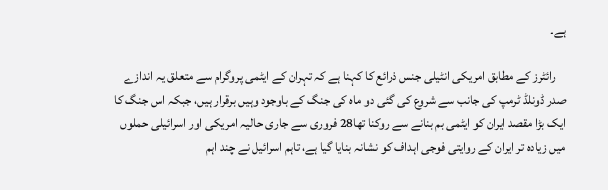ہے۔

    رائٹرز کے مطابق امریکی انٹیلی جنس ذرائع کا کہنا ہے کہ تہران کے ایٹمی پروگرام سے متعلق یہ اندازے صدر ڈونلڈ ٹرمپ کی جانب سے شروع کی گئی دو ماہ کی جنگ کے باوجود وہیں برقرار ہیں، جبکہ اس جنگ کا ایک بڑا مقصد ایران کو ایٹمی بم بنانے سے روکنا تھا28 فروری سے جاری حالیہ امریکی اور اسرائیلی حملوں میں زیادہ تر ایران کے روایتی فوجی اہداف کو نشانہ بنایا گیا ہے، تاہم اسرائیل نے چند اہم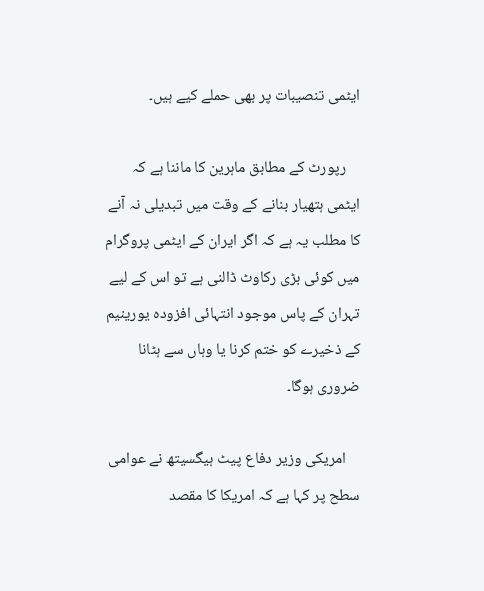ایٹمی تنصیبات پر بھی حملے کیے ہیں۔

    رپورٹ کے مطابق ماہرین کا ماننا ہے کہ ایٹمی ہتھیار بنانے کے وقت میں تبدیلی نہ آنے کا مطلب یہ ہے کہ اگر ایران کے ایٹمی پروگرام میں کوئی بڑی رکاوٹ ڈالنی ہے تو اس کے لیے تہران کے پاس موجود انتہائی افزودہ یورینیم کے ذخیرے کو ختم کرنا یا وہاں سے ہٹانا ضروری ہوگا۔

    امریکی وزیر دفاع پیٹ ہیگسیتھ نے عوامی سطح پر کہا ہے کہ امریکا کا مقصد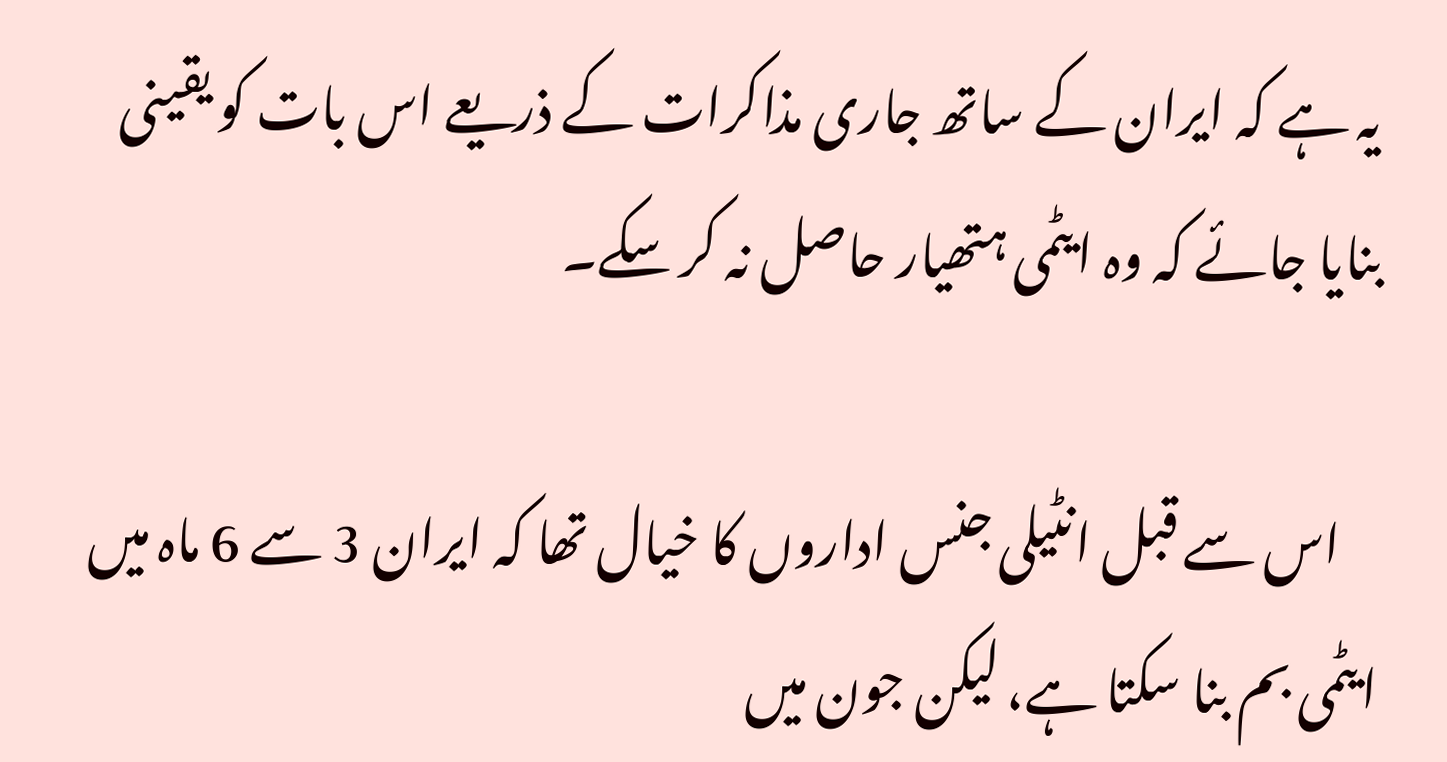یہ ہے کہ ایران کے ساتھ جاری مذاکرات کے ذریعے اس بات کو یقینی بنایا جائے کہ وہ ایٹمی ہتھیار حاصل نہ کر سکے۔

    اس سے قبل انٹیلی جنس اداروں کا خیال تھا کہ ایران 3 سے 6 ماہ میں ایٹمی بم بنا سکتا ہے، لیکن جون میں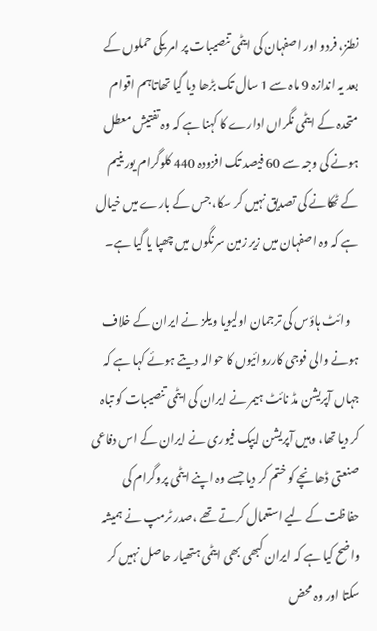نطنز، فردو اور اصفہان کی ایٹمی تنصیبات پر امر یکی حملوں کے بعد یہ اندازہ 9 ماہ سے 1 سال تک بڑھا دیا گیا تھاتاہم اقوام متحدہ کے ایٹمی نگراں ادارے کا کہنا ہے کہ وہ تفتیش معطل ہونے کی وجہ سے 60 فیصد تک افزودہ 440 کلوگرام یورینیم کے ٹھکانے کی تصدیق نہیں کر سکا، جس کے بارے میں خیال ہے کہ وہ اصفہان میں زیر زمین سرنگوں میں چھپا یا گیا ہے۔

    وائٹ ہاؤس کی ترجمان اولیویا ویلز نے ایران کے خلاف ہونے والی فوجی کارروائیوں کا حوالہ دیتے ہوئے کہا ہے کہ جہاں آپریشن مڈ نائٹ ہیمر نے ایران کی ایٹمی تنصیبات کو تباہ کر دیا تھا، وہیں آپریشن ایپک فیوری نے ایران کے اس دفاعی صنعتی ڈھانچے کو ختم کر دیا جسے وہ اپنے ایٹمی پروگرام کی حفاظت کے لیے استعمال کرتے تھے ،صدر ٹرمپ نے ہمیشہ واضح کیا ہے کہ ایران کبھی بھی ایٹمی ہتھیار حاصل نہیں کر سکتا اور وہ محض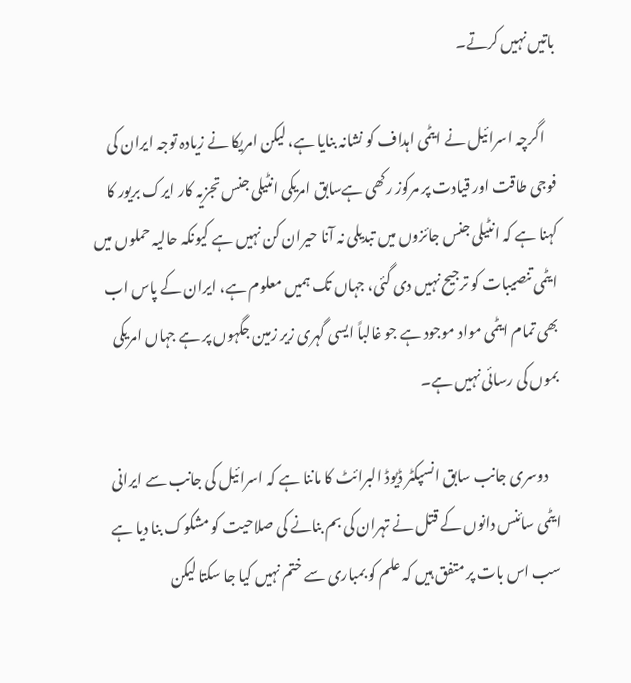باتیں نہیں کرتے۔

    اگرچہ اسرائیل نے ایٹمی اہداف کو نشانہ بنایا ہے، لیکن امریکا نے زیادہ توجہ ایران کی فوجی طاقت اور قیادت پر مرکوز رکھی ہےسابق امریکی انٹیلی جنس تجزیہ کار ایرک بریور کا کہنا ہے کہ انٹیلی جنس جائزوں میں تبدیلی نہ آنا حیران کن نہیں ہے کیونکہ حالیہ حملوں میں ایٹمی تنصیبات کو ترجیح نہیں دی گئی، جہاں تک ہمیں معلوم ہے، ایران کے پاس اب بھی تمام ایٹمی مواد موجود ہے جو غالباً ایسی گہری زیر زمین جگہوں پر ہے جہاں امریکی بموں کی رسائی نہیں ہے۔

    دوسری جانب سابق انسپکٹر ڈیوڈ البرائٹ کا ماننا ہے کہ اسرائیل کی جانب سے ایرانی ایٹمی سائنس دانوں کے قتل نے تہران کی بم بنانے کی صلاحیت کو مشکوک بنا دیا ہے سب اس بات پر متفق ہیں کہ علم کو بمباری سے ختم نہیں کیا جا سکتا لیکن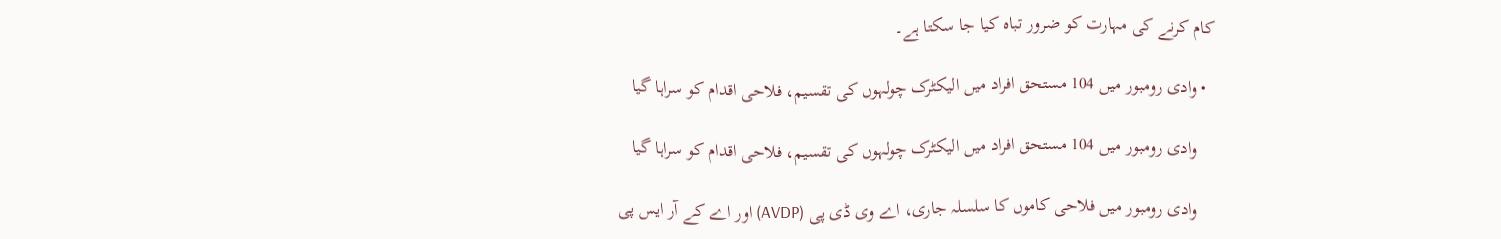کام کرنے کی مہارت کو ضرور تباہ کیا جا سکتا ہے۔

  • وادی رومبور میں 104 مستحق افراد میں الیکٹرک چولہوں کی تقسیم، فلاحی اقدام کو سراہا گیا

    وادی رومبور میں 104 مستحق افراد میں الیکٹرک چولہوں کی تقسیم، فلاحی اقدام کو سراہا گیا

    وادی رومبور میں فلاحی کاموں کا سلسلہ جاری، اے وی ڈی پی (AVDP) اور اے کے آر ایس پی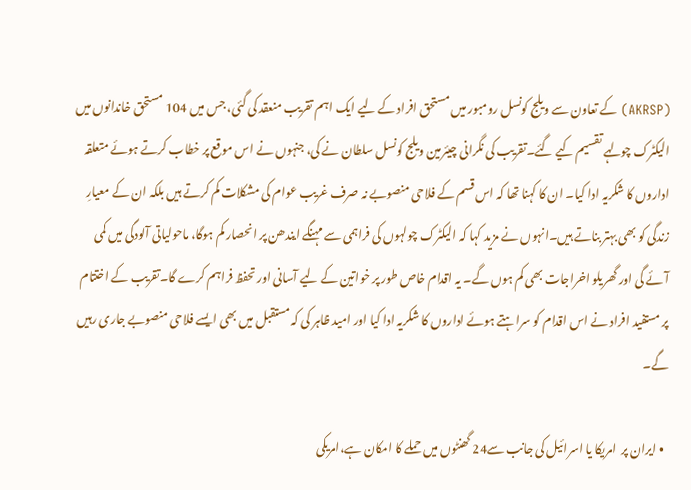(AKRSP) کے تعاون سے ویلج کونسل رومبور میں مستحق افراد کے لیے ایک اہم تقریب منعقد کی گئی، جس میں 104 مستحق خاندانوں میں الیکٹرک چولہے تقسیم کیے گئے۔تقریب کی نگرانی چیئرمین ویلج کونسل سلطان نے کی، جنہوں نے اس موقع پر خطاب کرتے ہوئے متعلقہ اداروں کا شکریہ ادا کیا۔ ان کا کہنا تھا کہ اس قسم کے فلاحی منصوبے نہ صرف غریب عوام کی مشکلات کم کرتے ہیں بلکہ ان کے معیارِ زندگی کو بھی بہتر بناتے ہیں۔انہوں نے مزید کہا کہ الیکٹرک چولہوں کی فراہمی سے مہنگے ایندھن پر انحصار کم ہوگا، ماحولیاتی آلودگی میں کمی آئے گی اور گھریلو اخراجات بھی کم ہوں گے۔ یہ اقدام خاص طور پر خواتین کے لیے آسانی اور تحفظ فراہم کرے گا۔تقریب کے اختتام پر مستفید افراد نے اس اقدام کو سراہتے ہوئے اداروں کا شکریہ ادا کیا اور امید ظاہر کی کہ مستقبل میں بھی ایسے فلاحی منصوبے جاری رہیں گے۔

  • ایران پر  امریکا یا اسرائیل کی جانب سے24 گھنٹوں میں حملے کا امکان ہے،امریکی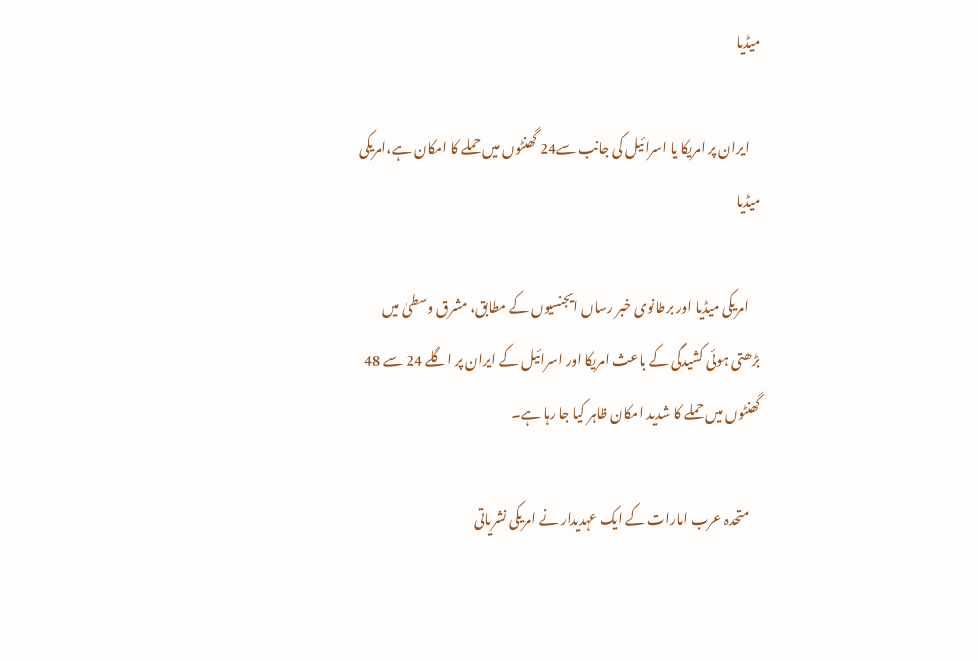میڈیا

    ایران پر امریکا یا اسرائیل کی جانب سے24 گھنٹوں میں حملے کا امکان ہے،امریکی میڈیا

    امریکی میڈیا اور برطانوی خبر رساں ایجنسیوں کے مطابق، مشرق وسطیٰ میں بڑھتی ہوئی کشیدگی کے باعث امریکا اور اسرائیل کے ایران پر اگلے 24 سے 48 گھنٹوں میں حملے کا شدید امکان ظاہر کیا جا رہا ہے۔

    متحدہ عرب امارات کے ایک عہدیدار نے امریکی نشریاتی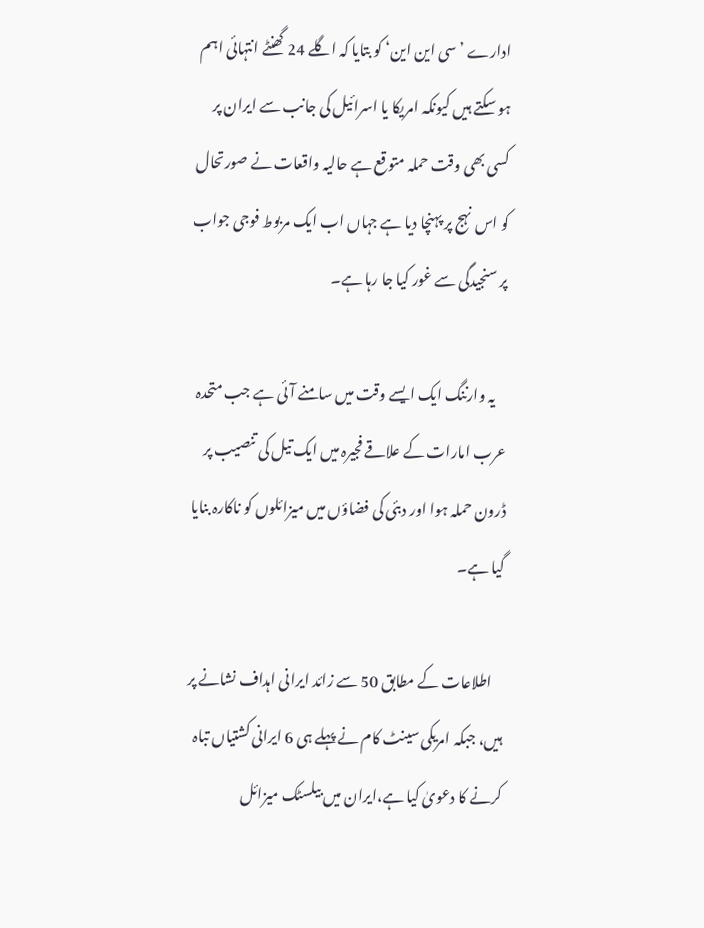ادارے ’سی این این‘ کو بتایا کہ اگلے 24 گھنٹے انتہائی اہم ہو سکتے ہیں کیونکہ امریکا یا اسرائیل کی جانب سے ایران پر کسی بھی وقت حملہ متوقع ہے حالیہ واقعات نے صورتحال کو اس نہج پر پہنچا دیا ہے جہاں اب ایک مربوط فوجی جواب پر سنجیدگی سے غور کیا جا رہا ہے۔

    یہ وارننگ ایک ایسے وقت میں سامنے آئی ہے جب متحدہ عرب امارات کے علاقے فجیرہ میں ایک تیل کی تنصیب پر ڈرون حملہ ہوا اور دبئی کی فضاؤں میں میزائلوں کو ناکارہ بنایا گیا ہے۔

    اطلاعات کے مطابق 50 سے زائد ایرانی اہداف نشانے پر ہیں، جبکہ امریکی سینٹ کام نے پہلے ہی 6 ایرانی کشتیاں تباہ کرنے کا دعویٰ کیا ہے،ایران میں بیلسٹک میزائل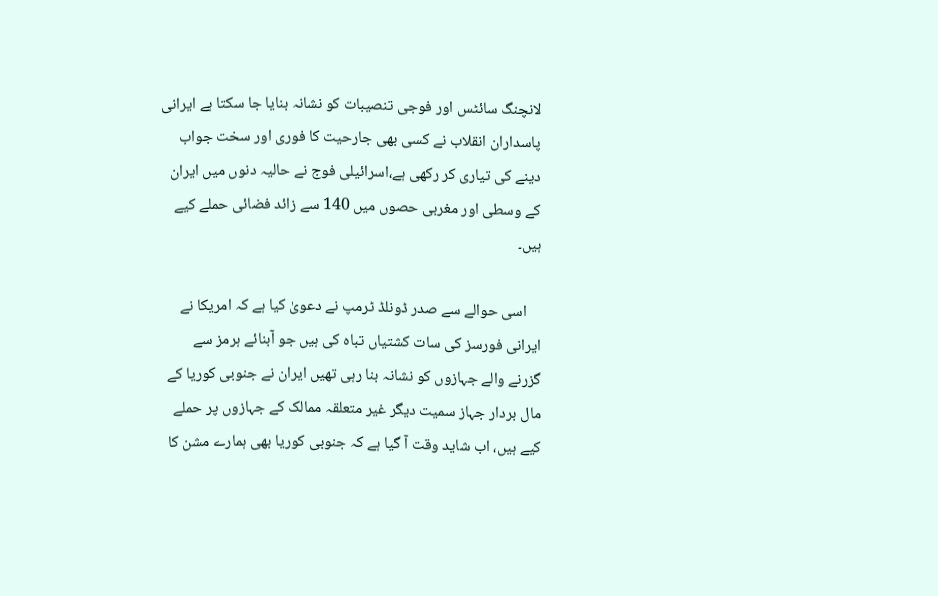لانچنگ سائٹس اور فوجی تنصیبات کو نشانہ بنایا جا سکتا ہے ایرانی پاسداران انقلاب نے کسی بھی جارحیت کا فوری اور سخت جواب دینے کی تیاری کر رکھی ہے،اسرائیلی فوج نے حالیہ دنوں میں ایران کے وسطی اور مغربی حصوں میں 140 سے زائد فضائی حملے کیے ہیں۔

    اسی حوالے سے صدر ڈونلڈ ٹرمپ نے دعویٰ کیا ہے کہ امریکا نے ایرانی فورسز کی سات کشتیاں تباہ کی ہیں جو آبنائے ہرمز سے گزرنے والے جہازوں کو نشانہ بنا رہی تھیں ایران نے جنوبی کوریا کے مال بردار جہاز سمیت دیگر غیر متعلقہ ممالک کے جہازوں پر حملے کیے ہیں، اب شاید وقت آ گیا ہے کہ جنوبی کوریا بھی ہمارے مشن کا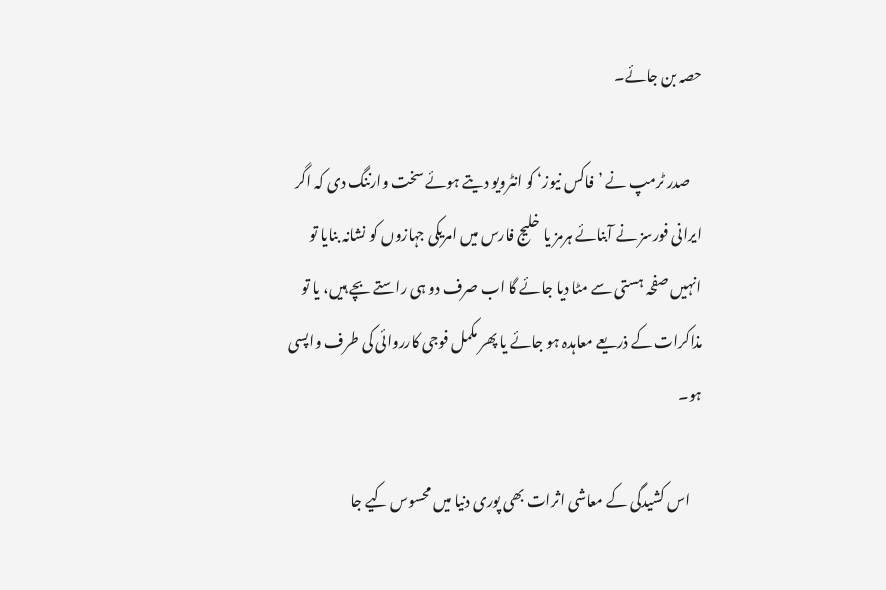حصہ بن جائے۔

    صدر ٹرمپ نے ’فاکس نیوز‘ کو انٹرویو دیتے ہوئے سخت وارننگ دی کہ اگر ایرانی فورسز نے آبنائے ہرمز یا خلیج فارس میں امریکی جہازوں کو نشانہ بنایا تو انہیں صفحہ ہستی سے مٹا دیا جائے گا اب صرف دو ہی راستے بچے ہیں، یا تو مذاکرات کے ذریعے معاہدہ ہو جائے یا پھر مکمل فوجی کارروائی کی طرف واپسی ہو۔

    اس کشیدگی کے معاشی اثرات بھی پوری دنیا میں محسوس کیے جا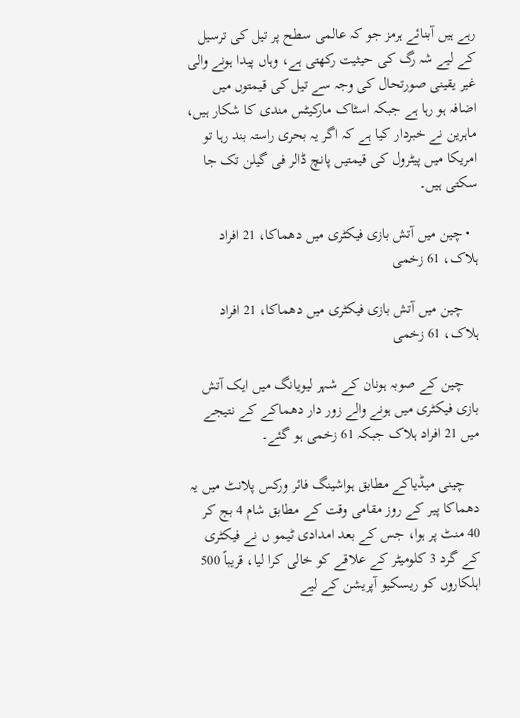رہے ہیں آبنائے ہرمز جو کہ عالمی سطح پر تیل کی ترسیل کے لیے شہ رگ کی حیثیت رکھتی ہے، وہاں پیدا ہونے والی غیر یقینی صورتحال کی وجہ سے تیل کی قیمتوں میں اضافہ ہو رہا ہے جبکہ اسٹاک مارکیٹس مندی کا شکار ہیں، ماہرین نے خبردار کیا ہے کہ اگر یہ بحری راستہ بند رہا تو امریکا میں پیٹرول کی قیمتیں پانچ ڈالر فی گیلن تک جا سکتی ہیں۔

  • چین میں آتش بازی فیکٹری میں دھماکا، 21 افراد ہلاک، 61 زخمی

    چین میں آتش بازی فیکٹری میں دھماکا، 21 افراد ہلاک، 61 زخمی

    چین کے صوبہ ہونان کے شہر لیویانگ میں ایک آتش بازی فیکٹری میں ہونے والے زور دار دھماکے کے نتیجے میں 21 افراد ہلاک جبکہ 61 زخمی ہو گئے۔

    چینی میڈیاکے مطابق ہواشینگ فائر ورکس پلانٹ میں یہ دھماکا پیر کے روز مقامی وقت کے مطابق شام 4 بج کر 40 منٹ پر ہوا، جس کے بعد امدادی ٹیمو ں نے فیکٹری کے گرد 3 کلومیٹر کے علاقے کو خالی کرا لیا، قریباً 500 اہلکاروں کو ریسکیو آپریشن کے لیے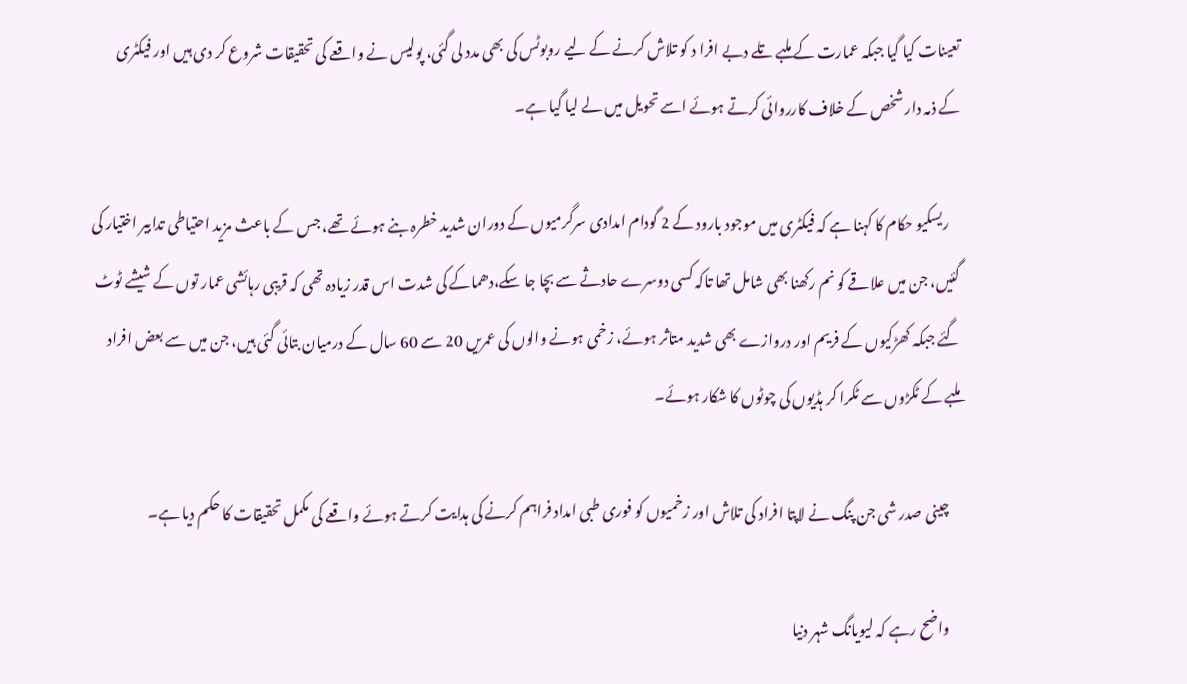تعینات کیا گیا جبکہ عمارت کے ملبے تلے دبے افرا د کو تلاش کرنے کے لیے روبوٹس کی بھی مدد لی گئی، پولیس نے واقعے کی تحقیقات شروع کر دی ہیں اور فیکٹری کے ذمہ دار شخص کے خلاف کارروائی کرتے ہوئے اسے تحویل میں لے لیا گیا ہے۔

    ریسکیو حکام کا کہنا ہے کہ فیکٹری میں موجود بارود کے 2 گودام امدادی سرگرمیوں کے دوران شدید خطرہ بنے ہوئے تھے، جس کے باعث مزید احتیاطی تدابیر اختیار کی گئیں، جن میں علاقے کو نم رکھنا بھی شامل تھا تاکہ کسی دوسرے حادثے سے بچا جا سکے،دھماکے کی شدت اس قدر زیادہ تھی کہ قریبی رہائشی عمار توں کے شیشے ٹوٹ گئے جبکہ کھڑکیوں کے فریم اور دروازے بھی شدید متاثر ہوئے، زخمی ہونے والوں کی عمریں 20 سے 60 سال کے درمیان بتائی گئی ہیں، جن میں سے بعض افراد ملبے کے ٹکڑوں سے ٹکرا کر ہڈیوں کی چوٹوں کا شکار ہوئے۔

    چینی صدر شی جن پنگ نے لاپتا افراد کی تلاش اور زخمیوں کو فوری طبی امداد فراہم کرنے کی ہدایت کرتے ہوئے واقعے کی مکمل تحقیقات کا حکم دیا ہے۔

    واضح رہے کہ لیویانگ شہر دنیا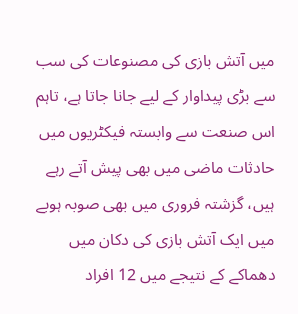میں آتش بازی کی مصنوعات کی سب سے بڑی پیداوار کے لیے جانا جاتا ہے، تاہم اس صنعت سے وابستہ فیکٹریوں میں حادثات ماضی میں بھی پیش آتے رہے ہیں، گزشتہ فروری میں بھی صوبہ ہوبے میں ایک آتش بازی کی دکان میں دھماکے کے نتیجے میں 12 افراد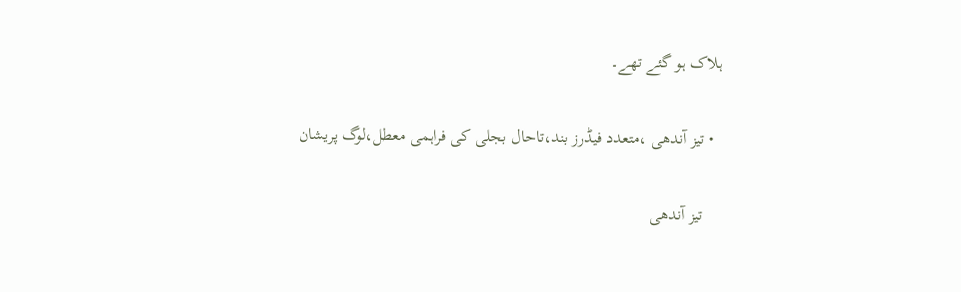ہلاک ہو گئے تھے۔

  • تیز آندھی ،متعدد فیڈرز بند،تاحال بجلی کی فراہمی معطل،لوگ پریشان

    تیز آندھی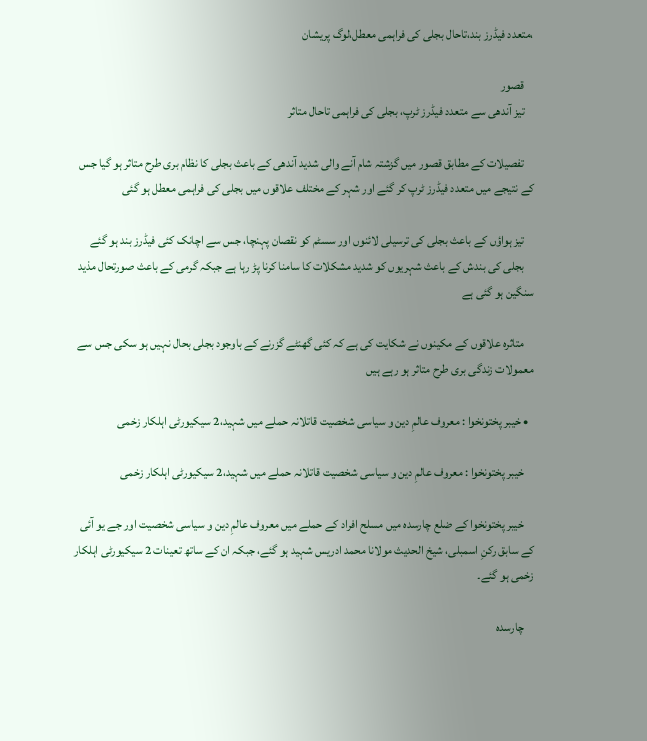،متعدد فیڈرز بند،تاحال بجلی کی فراہمی معطل،لوگ پریشان

    قصور
    تیز آندھی سے متعدد فیڈرز ٹرپ، بجلی کی فراہمی تاحال متاثر

    تفصیلات کے مطابق قصور میں گزشتہ شام آنے والی شدید آندھی کے باعث بجلی کا نظام بری طرح متاثر ہو گیا جس کے نتیجے میں متعدد فیڈرز ٹرپ کر گئے اور شہر کے مختلف علاقوں میں بجلی کی فراہمی معطل ہو گئی

    تیز ہواؤں کے باعث بجلی کی ترسیلی لائنوں اور سسٹم کو نقصان پہنچا، جس سے اچانک کئی فیڈرز بند ہو گئے
    بجلی کی بندش کے باعث شہریوں کو شدید مشکلات کا سامنا کرنا پڑ رہا ہے جبکہ گرمی کے باعث صورتحال مذید سنگین ہو گئی ہے

    متاثرہ علاقوں کے مکینوں نے شکایت کی ہے کہ کئی گھنٹے گزرنے کے باوجود بجلی بحال نہیں ہو سکی جس سے معمولات زندگی بری طرح متاثر ہو رہے ہیں

  • خیبر پختونخوا : معروف عالمِ دین و سیاسی شخصیت قاتلانہ حملے میں شہید،2 سیکیورٹی اہلکار زخمی

    خیبر پختونخوا : معروف عالمِ دین و سیاسی شخصیت قاتلانہ حملے میں شہید،2 سیکیورٹی اہلکار زخمی

    خیبر پختونخوا کے ضلع چارسدہ میں مسلح افراد کے حملے میں معروف عالمِ دین و سیاسی شخصیت اور جے یو آئی کے سابق رکنِ اسمبلی، شیخ الحدیث مولانا محمد ادریس شہید ہو گئے، جبکہ ان کے ساتھ تعینات 2 سیکیورٹی اہلکار زخمی ہو گئے۔

    چارسدہ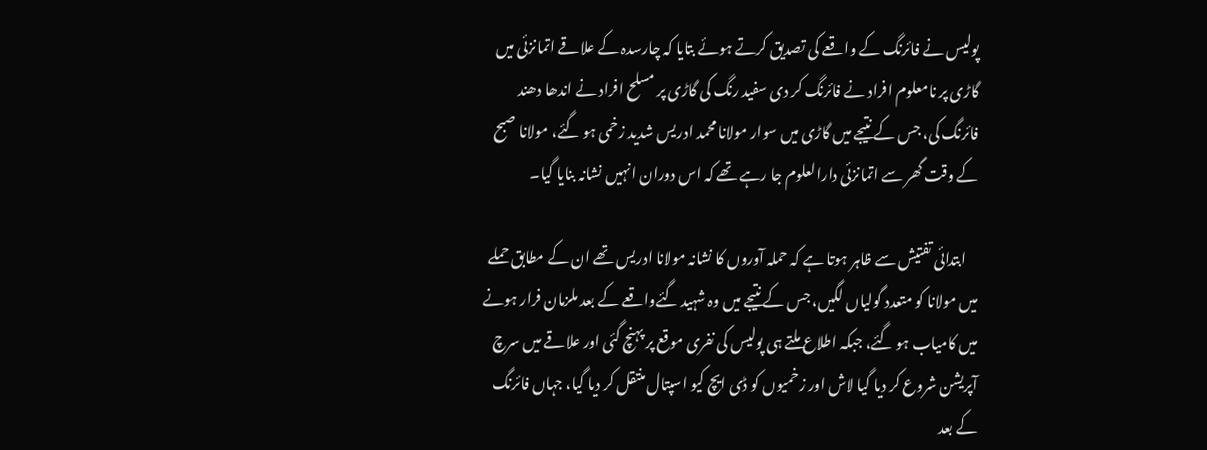پولیس نے فائرنگ کے واقعے کی تصدیق کرتے ہوئے بتایا کہ چارسدہ کے علاقے اتمانزئی میں گاڑی پر نامعلوم افراد نے فائرنگ کر دی سفید رنگ کی گاڑی پر مسلح افراد نے اندھا دھند فائرنگ کی، جس کے نتیجے میں گاڑی میں سوار مولانا محمد ادریس شدید زخمی ہو گئے، مولانا صبح کے وقت گھر سے اتمانزئی دارالعلوم جا رہے تھے کہ اس دوران انہیں نشانہ بنایا گیا۔

    ابتدائی تفتیش سے ظاہر ہوتا ہے کہ حملہ آوروں کا نشانہ مولانا ادریس تھے ان کے مطابق حملے میں مولانا کو متعدد گولیاں لگیں، جس کے نتیجے میں وہ شہید گئےواقعے کے بعد ملزمان فرار ہونے میں کامیاب ہو گئے، جبکہ اطلاع ملتے ہی پولیس کی نفری موقع پر پہنچ گئی اور علاقے میں سرچ آپریشن شروع کر دیا گیا لاش اور زخمیوں کو ڈی ایچ کیو اسپتال منتقل کر دیا گیا، جہاں فائرنگ کے بعد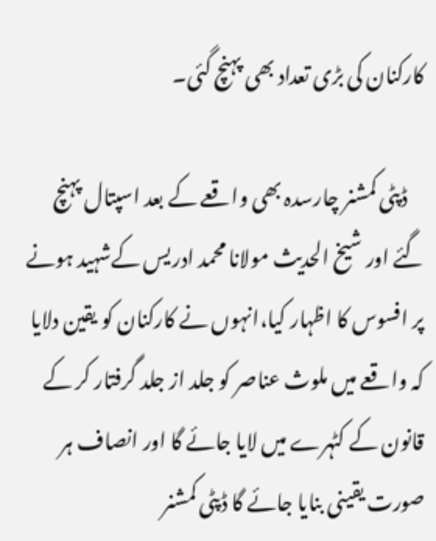کارکنان کی بڑی تعداد بھی پہنچ گئی۔

    ڈپٹی کمشنر چارسدہ بھی واقعے کے بعد اسپتال پہنچ گئے اور شیخ الحدیث مولانا محمد ادریس کےشہید ہونے پر افسوس کا اظہار کیا،انہوں نے کارکنان کو یقین دلایا کہ واقعے میں ملوث عناصر کو جلد از جلد گرفتار کر کے قانون کے کٹہرے میں لایا جائے گا اور انصاف ہر صورت یقینی بنایا جائے گا ڈپٹی کمشنر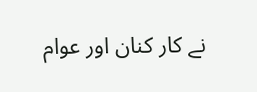نے کار کنان اور عوام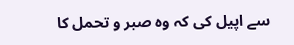سے اپیل کی کہ وہ صبر و تحمل کا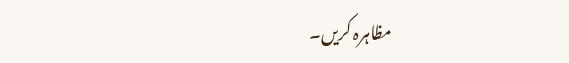مظاہرہ کریں۔